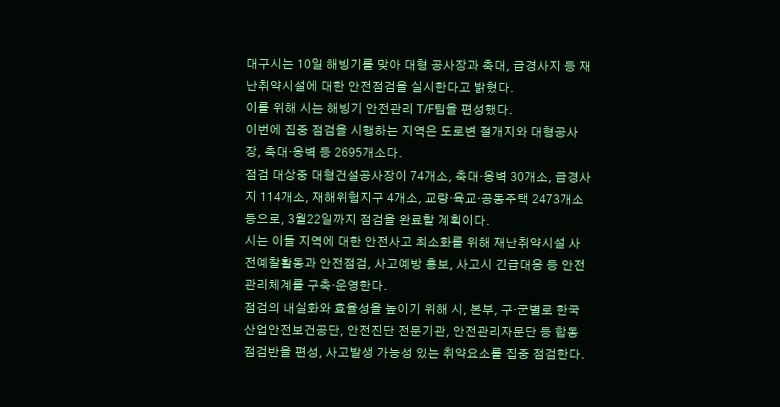대구시는 10일 해빙기를 맞아 대형 공사장과 축대, 급경사지 등 재난취약시설에 대한 안전점검을 실시한다고 밝혔다.
이를 위해 시는 해빙기 안전관리 T/F팀을 편성했다.
이번에 집중 점검을 시행하는 지역은 도로변 절개지와 대형공사장, 축대·옹벽 등 2695개소다.
점검 대상중 대형건설공사장이 74개소, 축대·옹벽 30개소, 급경사지 114개소, 재해위험지구 4개소, 교량·육교·공동주택 2473개소 등으로, 3월22일까지 점검을 완료할 계획이다.
시는 이들 지역에 대한 안전사고 최소화를 위해 재난취약시설 사전예찰활동과 안전점검, 사고예방 홍보, 사고시 긴급대응 등 안전관리체계를 구축·운영한다.
점검의 내실화와 효율성을 높이기 위해 시, 본부, 구·군별로 한국산업안전보건공단, 안전진단 전문기관, 안전관리자문단 등 합동점검반을 편성, 사고발생 가능성 있는 취약요소를 집중 점검한다.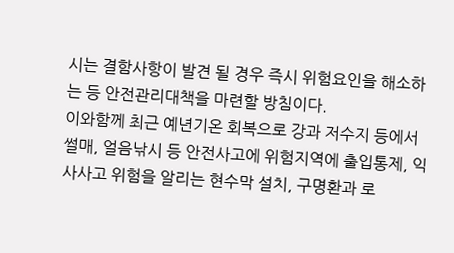시는 결함사항이 발견 될 경우 즉시 위험요인을 해소하는 등 안전관리대책을 마련할 방침이다.
이와함께 최근 예년기온 회복으로 강과 저수지 등에서 썰매, 얼음낚시 등 안전사고에 위험지역에 출입통제, 익사사고 위험을 알리는 현수막 설치, 구명환과 로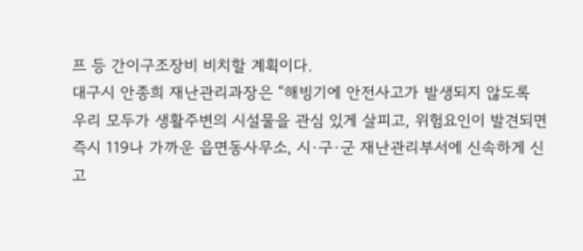프 등 간이구조장비 비치할 계획이다.
대구시 안종희 재난관리과장은 “해빙기에 안전사고가 발생되지 않도록 우리 모두가 생활주변의 시설물을 관심 있게 살피고, 위험요인이 발견되면 즉시 119나 가까운 읍면동사무소, 시·구·군 재난관리부서에 신속하게 신고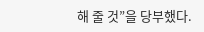해 줄 것”을 당부했다.